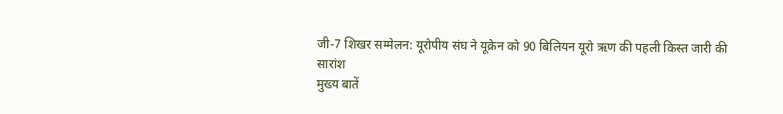जी-7 शिखर सम्मेलन: यूरोपीय संघ ने यूक्रेन को 90 बिलियन यूरो ऋण की पहली किस्त जारी की
सारांश
मुख्य बातें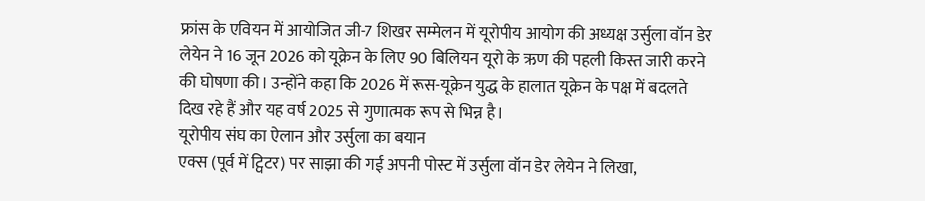फ्रांस के एवियन में आयोजित जी-7 शिखर सम्मेलन में यूरोपीय आयोग की अध्यक्ष उर्सुला वॉन डेर लेयेन ने 16 जून 2026 को यूक्रेन के लिए 90 बिलियन यूरो के ऋण की पहली किस्त जारी करने की घोषणा की। उन्होंने कहा कि 2026 में रूस-यूक्रेन युद्ध के हालात यूक्रेन के पक्ष में बदलते दिख रहे हैं और यह वर्ष 2025 से गुणात्मक रूप से भिन्न है।
यूरोपीय संघ का ऐलान और उर्सुला का बयान
एक्स (पूर्व में ट्विटर) पर साझा की गई अपनी पोस्ट में उर्सुला वॉन डेर लेयेन ने लिखा,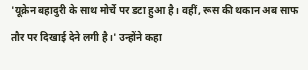'यूक्रेन बहादुरी के साथ मोर्चे पर डटा हुआ है। वहीं, रूस की थकान अब साफ तौर पर दिखाई देने लगी है।' उन्होंने कहा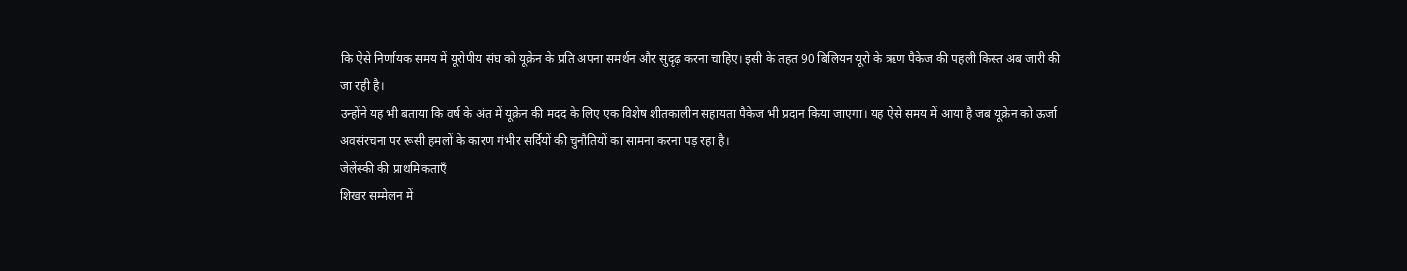कि ऐसे निर्णायक समय में यूरोपीय संघ को यूक्रेन के प्रति अपना समर्थन और सुदृढ़ करना चाहिए। इसी के तहत 90 बिलियन यूरो के ऋण पैकेज की पहली किस्त अब जारी की जा रही है।
उन्होंने यह भी बताया कि वर्ष के अंत में यूक्रेन की मदद के लिए एक विशेष शीतकालीन सहायता पैकेज भी प्रदान किया जाएगा। यह ऐसे समय में आया है जब यूक्रेन को ऊर्जा अवसंरचना पर रूसी हमलों के कारण गंभीर सर्दियों की चुनौतियों का सामना करना पड़ रहा है।
जेलेंस्की की प्राथमिकताएँ
शिखर सम्मेलन में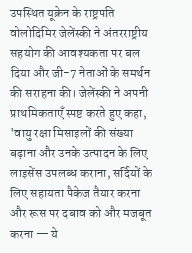उपस्थित यूक्रेन के राष्ट्रपति वोलोदिमिर जेलेंस्की ने अंतरराष्ट्रीय सहयोग की आवश्यकता पर बल दिया और जी-7 नेताओं के समर्थन की सराहना की। जेलेंस्की ने अपनी प्राथमिकताएँ स्पष्ट करते हुए कहा, 'वायु रक्षा मिसाइलों की संख्या बढ़ाना और उनके उत्पादन के लिए लाइसेंस उपलब्ध कराना, सर्दियों के लिए सहायता पैकेज तैयार करना और रूस पर दबाव को और मजबूत करना — ये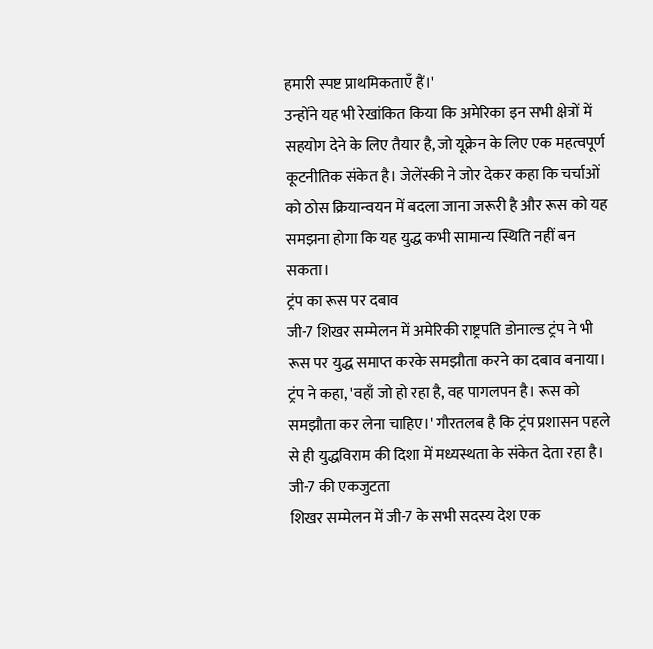हमारी स्पष्ट प्राथमिकताएँ हैं।'
उन्होंने यह भी रेखांकित किया कि अमेरिका इन सभी क्षेत्रों में सहयोग देने के लिए तैयार है, जो यूक्रेन के लिए एक महत्वपूर्ण कूटनीतिक संकेत है। जेलेंस्की ने जोर देकर कहा कि चर्चाओं को ठोस क्रियान्वयन में बदला जाना जरूरी है और रूस को यह समझना होगा कि यह युद्ध कभी सामान्य स्थिति नहीं बन सकता।
ट्रंप का रूस पर दबाव
जी-7 शिखर सम्मेलन में अमेरिकी राष्ट्रपति डोनाल्ड ट्रंप ने भी रूस पर युद्ध समाप्त करके समझौता करने का दबाव बनाया। ट्रंप ने कहा, 'वहाँ जो हो रहा है, वह पागलपन है। रूस को समझौता कर लेना चाहिए।' गौरतलब है कि ट्रंप प्रशासन पहले से ही युद्धविराम की दिशा में मध्यस्थता के संकेत देता रहा है।
जी-7 की एकजुटता
शिखर सम्मेलन में जी-7 के सभी सदस्य देश एक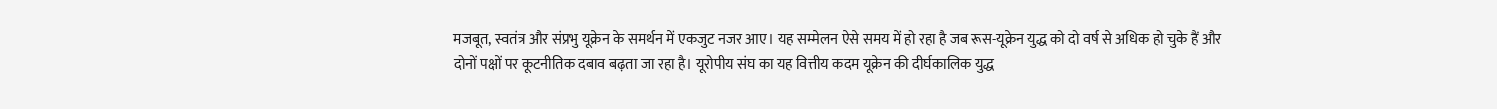मजबूत, स्वतंत्र और संप्रभु यूक्रेन के समर्थन में एकजुट नजर आए। यह सम्मेलन ऐसे समय में हो रहा है जब रूस-यूक्रेन युद्ध को दो वर्ष से अधिक हो चुके हैं और दोनों पक्षों पर कूटनीतिक दबाव बढ़ता जा रहा है। यूरोपीय संघ का यह वित्तीय कदम यूक्रेन की दीर्घकालिक युद्ध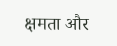क्षमता और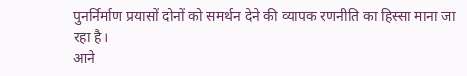पुनर्निर्माण प्रयासों दोनों को समर्थन देने की व्यापक रणनीति का हिस्सा माना जा रहा है।
आने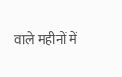वाले महीनों में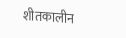शीतकालीन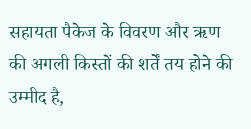सहायता पैकेज के विवरण और ऋण की अगली किस्तों की शर्तें तय होने की उम्मीद है,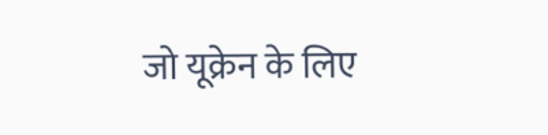जो यूक्रेन के लिए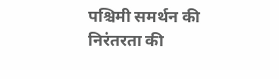पश्चिमी समर्थन की निरंतरता की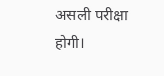असली परीक्षा होगी।